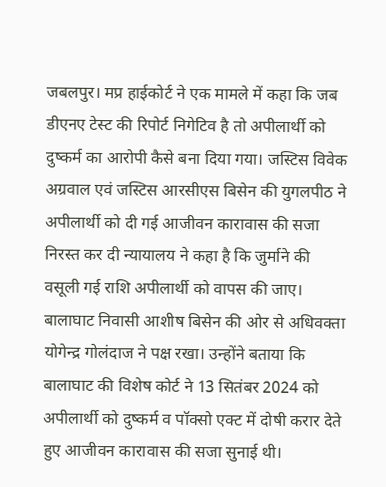जबलपुर। मप्र हाईकोर्ट ने एक मामले में कहा कि जब डीएनए टेस्ट की रिपोर्ट निगेटिव है तो अपीलार्थी को दुष्कर्म का आरोपी कैसे बना दिया गया। जस्टिस विवेक अग्रवाल एवं जस्टिस आरसीएस बिसेन की युगलपीठ ने अपीलार्थी को दी गई आजीवन कारावास की सजा निरस्त कर दी न्यायालय ने कहा है कि जुर्माने की वसूली गई राशि अपीलार्थी को वापस की जाए।
बालाघाट निवासी आशीष बिसेन की ओर से अधिवक्ता योगेन्द्र गोलंदाज ने पक्ष रखा। उन्होंने बताया कि बालाघाट की विशेष कोर्ट ने 13 सितंबर 2024 को अपीलार्थी को दुष्कर्म व पॉक्सो एक्ट में दोषी करार देते हुए आजीवन कारावास की सजा सुनाई थी।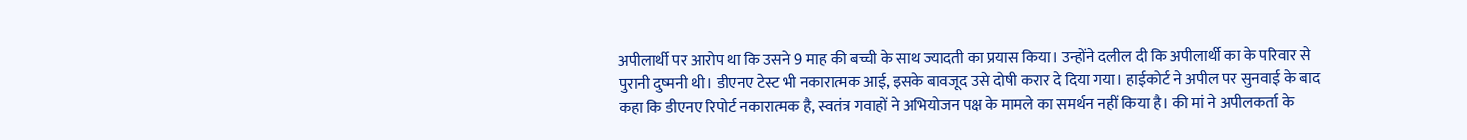अपीलार्थी पर आरोप था कि उसने 9 माह की बच्ची के साथ ज्यादती का प्रयास किया। उन्होंने दलील दी कि अपीलार्थी का के परिवार से पुरानी दुष्मनी थी। डीएनए टेस्ट भी नकारात्मक आई, इसके बावजूद उसे दोषी करार दे दिया गया। हाईकोर्ट ने अपील पर सुनवाई के बाद कहा कि डीएनए रिपोर्ट नकारात्मक है, स्वतंत्र गवाहों ने अभियोजन पक्ष के मामले का समर्थन नहीं किया है। की मां ने अपीलकर्ता के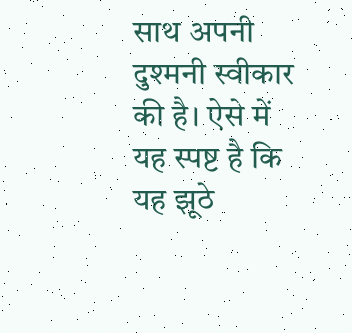साथ अपनी दुश्मनी स्वीकार की है। ऐसे में यह स्पष्ट है कि यह झूठे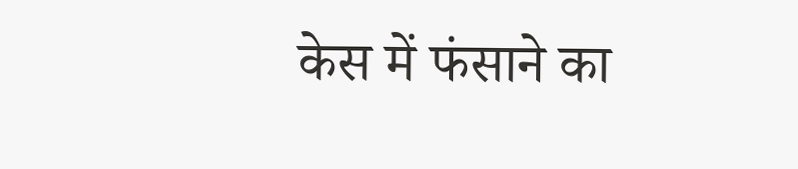केस में फंसाने का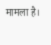मामला है।